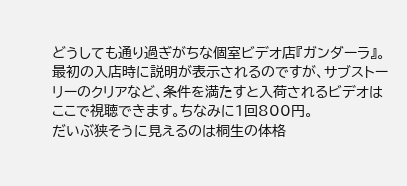どうしても通り過ぎがちな個室ビデオ店『ガンダーラ』。 最初の入店時に説明が表示されるのですが、サブストーリーのクリアなど、条件を満たすと入荷されるビデオはここで視聴できます。ちなみに1回800円。
だいぶ狭そうに見えるのは桐生の体格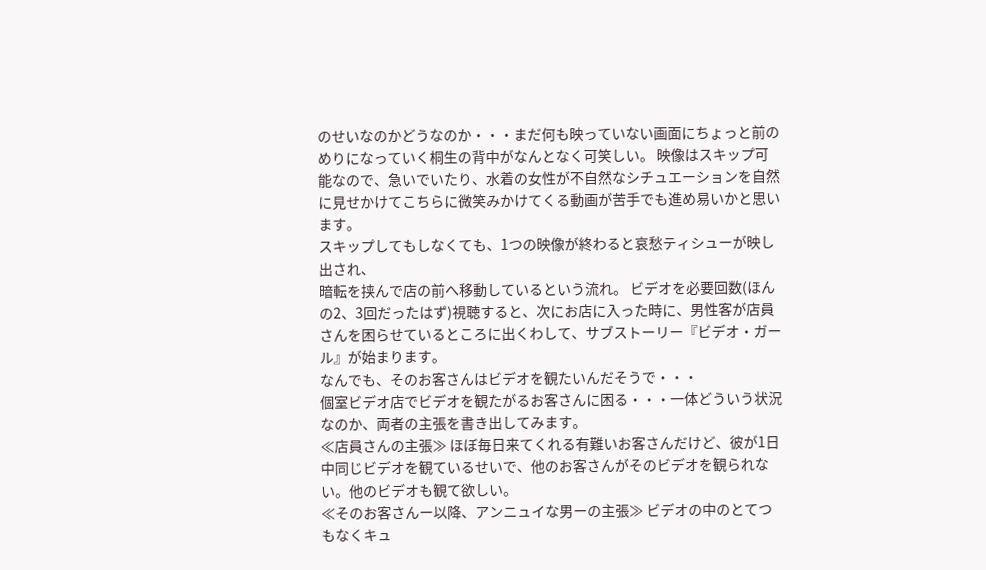のせいなのかどうなのか・・・まだ何も映っていない画面にちょっと前のめりになっていく桐生の背中がなんとなく可笑しい。 映像はスキップ可能なので、急いでいたり、水着の女性が不自然なシチュエーションを自然に見せかけてこちらに微笑みかけてくる動画が苦手でも進め易いかと思います。
スキップしてもしなくても、1つの映像が終わると哀愁ティシューが映し出され、
暗転を挟んで店の前へ移動しているという流れ。 ビデオを必要回数(ほんの2、3回だったはず)視聴すると、次にお店に入った時に、男性客が店員さんを困らせているところに出くわして、サブストーリー『ビデオ・ガール』が始まります。
なんでも、そのお客さんはビデオを観たいんだそうで・・・
個室ビデオ店でビデオを観たがるお客さんに困る・・・一体どういう状況なのか、両者の主張を書き出してみます。
≪店員さんの主張≫ ほぼ毎日来てくれる有難いお客さんだけど、彼が1日中同じビデオを観ているせいで、他のお客さんがそのビデオを観られない。他のビデオも観て欲しい。
≪そのお客さんー以降、アンニュイな男ーの主張≫ ビデオの中のとてつもなくキュ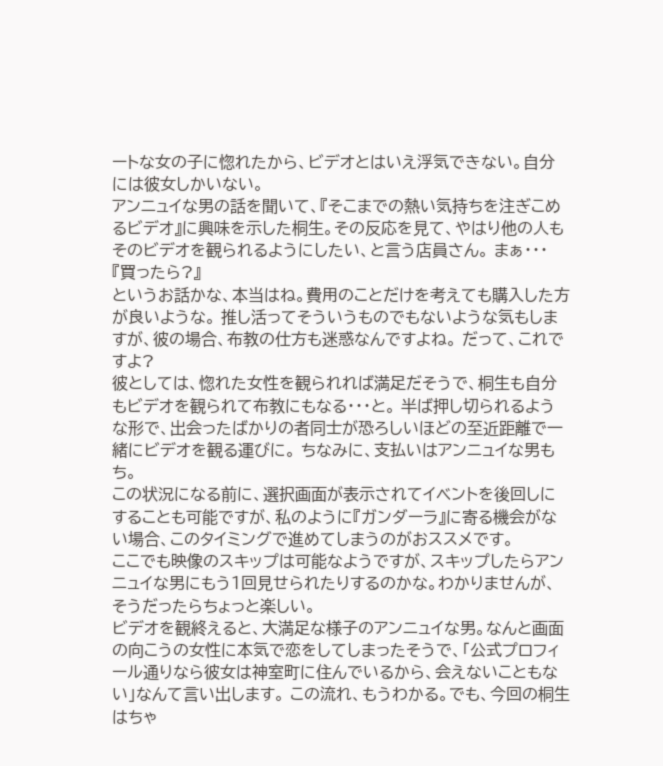ートな女の子に惚れたから、ビデオとはいえ浮気できない。自分には彼女しかいない。
アンニュイな男の話を聞いて、『そこまでの熱い気持ちを注ぎこめるビデオ』に興味を示した桐生。その反応を見て、やはり他の人もそのビデオを観られるようにしたい、と言う店員さん。 まぁ・・・
『買ったら?』
というお話かな、本当はね。費用のことだけを考えても購入した方が良いような。 推し活ってそういうものでもないような気もしますが、彼の場合、布教の仕方も迷惑なんですよね。 だって、これですよ?
彼としては、惚れた女性を観られれば満足だそうで、桐生も自分もビデオを観られて布教にもなる・・・と。 半ば押し切られるような形で、出会ったばかりの者同士が恐ろしいほどの至近距離で一緒にビデオを観る運びに。 ちなみに、支払いはアンニュイな男もち。
この状況になる前に、選択画面が表示されてイベントを後回しにすることも可能ですが、私のように『ガンダーラ』に寄る機会がない場合、このタイミングで進めてしまうのがおススメです。
ここでも映像のスキップは可能なようですが、スキップしたらアンニュイな男にもう1回見せられたりするのかな。わかりませんが、そうだったらちょっと楽しい。
ビデオを観終えると、大満足な様子のアンニュイな男。なんと画面の向こうの女性に本気で恋をしてしまったそうで、「公式プロフィール通りなら彼女は神室町に住んでいるから、会えないこともない」なんて言い出します。 この流れ、もうわかる。でも、今回の桐生はちゃ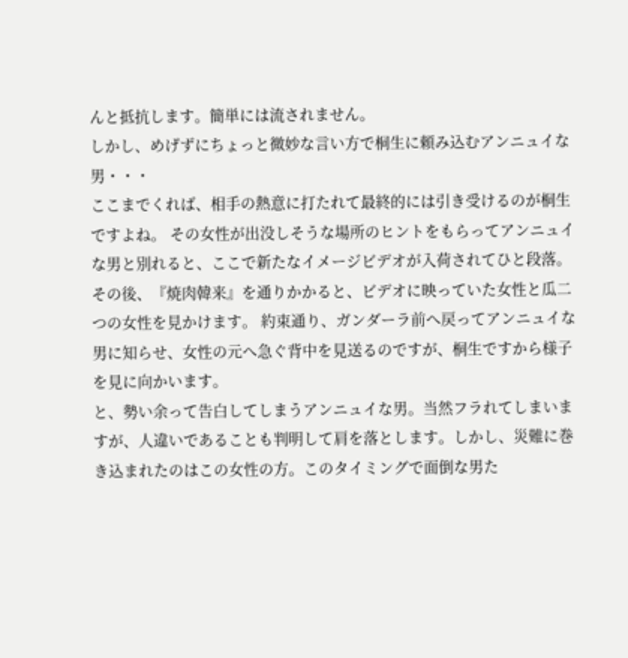んと抵抗します。簡単には流されません。
しかし、めげずにちょっと微妙な言い方で桐生に頼み込むアンニュイな男・・・
ここまでくれば、相手の熱意に打たれて最終的には引き受けるのが桐生ですよね。 その女性が出没しそうな場所のヒントをもらってアンニュイな男と別れると、ここで新たなイメージビデオが入荷されてひと段落。
その後、『焼肉韓来』を通りかかると、ビデオに映っていた女性と瓜二つの女性を見かけます。 約束通り、ガンダーラ前へ戻ってアンニュイな男に知らせ、女性の元へ急ぐ背中を見送るのですが、桐生ですから様子を見に向かいます。
と、勢い余って告白してしまうアンニュイな男。当然フラれてしまいますが、人違いであることも判明して肩を落とします。しかし、災難に巻き込まれたのはこの女性の方。このタイミングで面倒な男た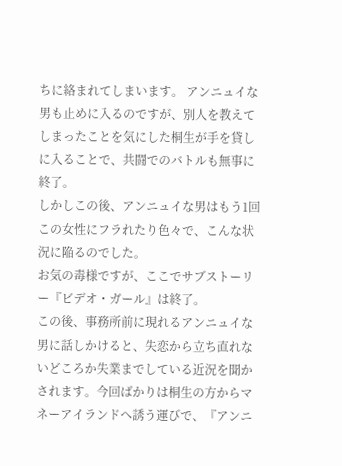ちに絡まれてしまいます。 アンニュイな男も止めに入るのですが、別人を教えてしまったことを気にした桐生が手を貸しに入ることで、共闘でのバトルも無事に終了。
しかしこの後、アンニュイな男はもう1回この女性にフラれたり色々で、こんな状況に陥るのでした。
お気の毒様ですが、ここでサブストーリー『ビデオ・ガール』は終了。
この後、事務所前に現れるアンニュイな男に話しかけると、失恋から立ち直れないどころか失業までしている近況を聞かされます。今回ばかりは桐生の方からマネーアイランドへ誘う運びで、『アンニ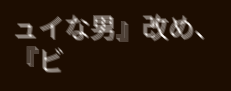ュイな男』改め、『ビ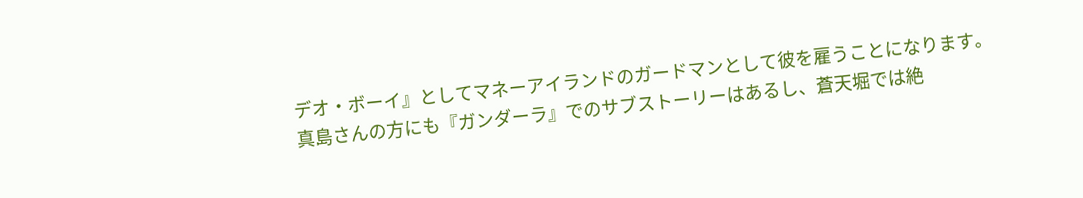デオ・ボーイ』としてマネーアイランドのガードマンとして彼を雇うことになります。
真島さんの方にも『ガンダーラ』でのサブストーリーはあるし、蒼天堀では絶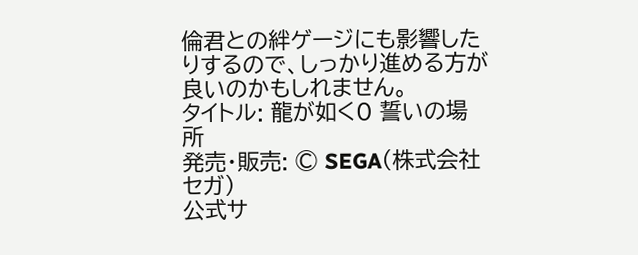倫君との絆ゲージにも影響したりするので、しっかり進める方が良いのかもしれません。
タイトル: 龍が如く0 誓いの場所
発売・販売: © SEGA(株式会社セガ)
公式サ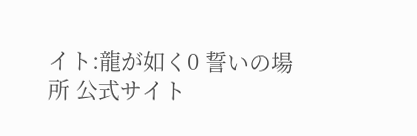イト:龍が如く0 誓いの場所 公式サイト